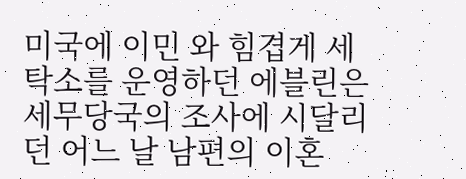미국에 이민 와 힘겹게 세탁소를 운영하던 에블린은 세무당국의 조사에 시달리던 어느 날 남편의 이혼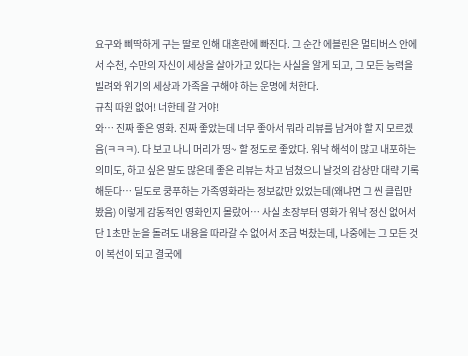요구와 삐딱하게 구는 딸로 인해 대혼란에 빠진다. 그 순간 에블린은 멀티버스 안에서 수천, 수만의 자신이 세상을 살아가고 있다는 사실을 알게 되고, 그 모든 능력을 빌려와 위기의 세상과 가족을 구해야 하는 운명에 처한다.
규칙 따윈 없어! 너한테 갈 거야!
와… 진짜 좋은 영화. 진짜 좋았는데 너무 좋아서 뭐라 리뷰를 남겨야 할 지 모르겠음(ㅋㅋㅋ). 다 보고 나니 머리가 띵~ 할 정도로 좋았다. 워낙 해석이 많고 내포하는 의미도, 하고 싶은 말도 많은데 좋은 리뷰는 차고 넘쳤으니 날것의 감상만 대략 기록해둔다… 딜도로 쿵푸하는 가족영화라는 정보값만 있었는데(왜냐면 그 씬 클립만 봤음) 이렇게 감동적인 영화인지 몰랐어… 사실 초장부터 영화가 워낙 정신 없어서 단 1초만 눈을 돌려도 내용을 따라갈 수 없어서 조금 벅찼는데, 나중에는 그 모든 것이 복선이 되고 결국에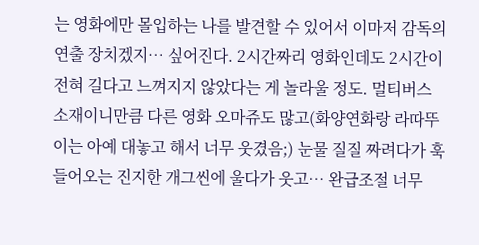는 영화에만 몰입하는 나를 발견할 수 있어서 이마저 감독의 연출 장치겠지… 싶어진다. 2시간짜리 영화인데도 2시간이 전혀 길다고 느껴지지 않았다는 게 놀라울 정도. 멀티버스 소재이니만큼 다른 영화 오마쥬도 많고(화양연화랑 라따뚜이는 아예 대놓고 해서 너무 웃겼음;) 눈물 질질 짜려다가 훅 들어오는 진지한 개그씬에 울다가 웃고… 완급조절 너무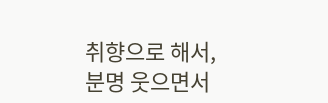취향으로 해서,
분명 웃으면서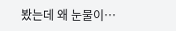봤는데 왜 눈물이…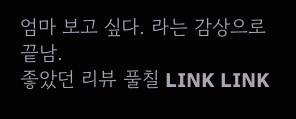엄마 보고 싶다. 라는 감상으로 끝남.
좋았던 리뷰 풀칠 LINK LINK